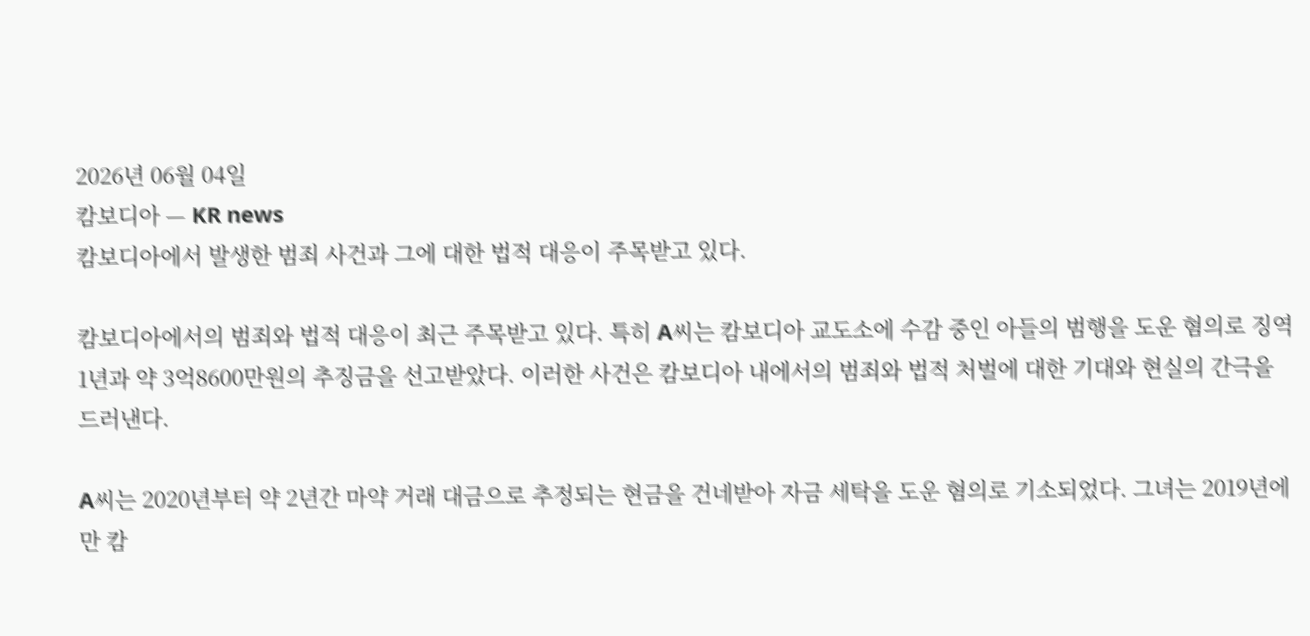2026년 06월 04일
캄보디아 — KR news
캄보디아에서 발생한 범죄 사건과 그에 대한 법적 대응이 주목받고 있다.

캄보디아에서의 범죄와 법적 대응이 최근 주목받고 있다. 특히 A씨는 캄보디아 교도소에 수감 중인 아들의 범행을 도운 혐의로 징역 1년과 약 3억8600만원의 추징금을 선고받았다. 이러한 사건은 캄보디아 내에서의 범죄와 법적 처벌에 대한 기대와 현실의 간극을 드러낸다.

A씨는 2020년부터 약 2년간 마약 거래 대금으로 추정되는 현금을 건네받아 자금 세탁을 도운 혐의로 기소되었다. 그녀는 2019년에만 캄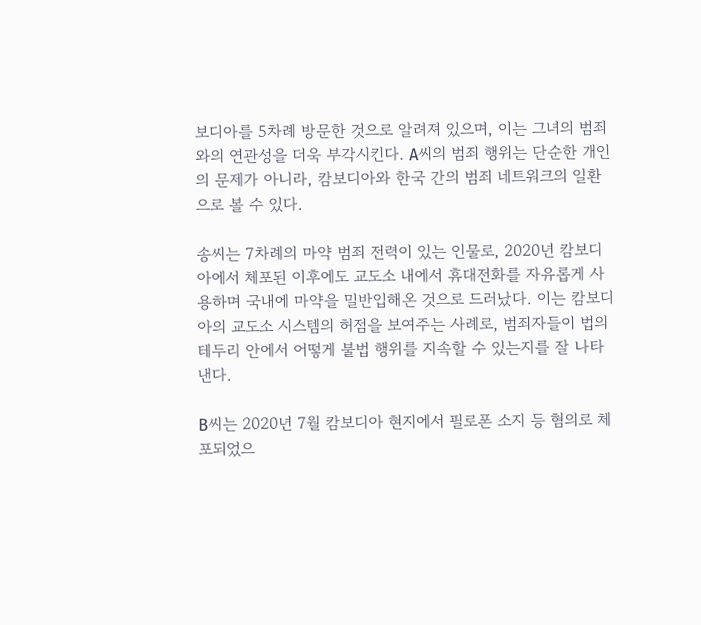보디아를 5차례 방문한 것으로 알려져 있으며, 이는 그녀의 범죄와의 연관성을 더욱 부각시킨다. A씨의 범죄 행위는 단순한 개인의 문제가 아니라, 캄보디아와 한국 간의 범죄 네트워크의 일환으로 볼 수 있다.

송씨는 7차례의 마약 범죄 전력이 있는 인물로, 2020년 캄보디아에서 체포된 이후에도 교도소 내에서 휴대전화를 자유롭게 사용하며 국내에 마약을 밀반입해온 것으로 드러났다. 이는 캄보디아의 교도소 시스템의 허점을 보여주는 사례로, 범죄자들이 법의 테두리 안에서 어떻게 불법 행위를 지속할 수 있는지를 잘 나타낸다.

B씨는 2020년 7월 캄보디아 현지에서 필로폰 소지 등 혐의로 체포되었으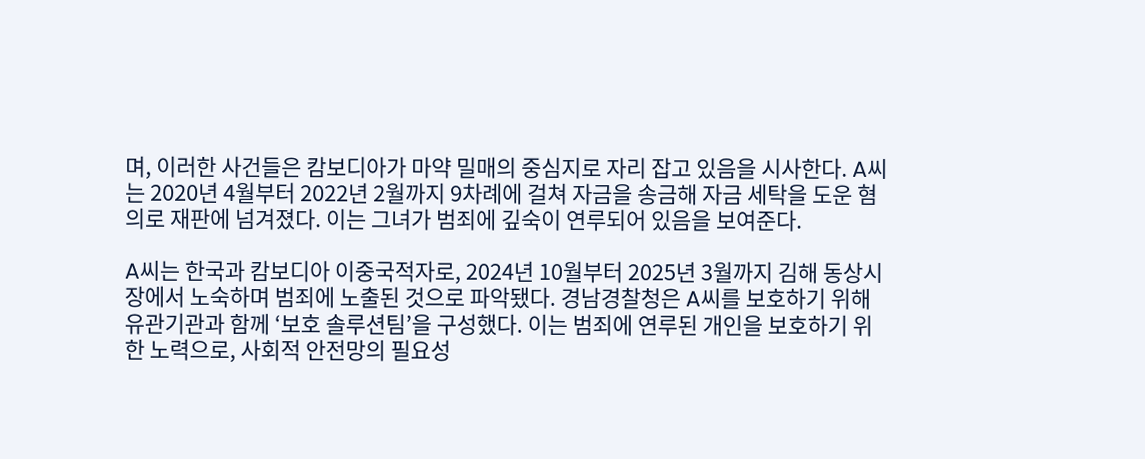며, 이러한 사건들은 캄보디아가 마약 밀매의 중심지로 자리 잡고 있음을 시사한다. A씨는 2020년 4월부터 2022년 2월까지 9차례에 걸쳐 자금을 송금해 자금 세탁을 도운 혐의로 재판에 넘겨졌다. 이는 그녀가 범죄에 깊숙이 연루되어 있음을 보여준다.

A씨는 한국과 캄보디아 이중국적자로, 2024년 10월부터 2025년 3월까지 김해 동상시장에서 노숙하며 범죄에 노출된 것으로 파악됐다. 경남경찰청은 A씨를 보호하기 위해 유관기관과 함께 ‘보호 솔루션팀’을 구성했다. 이는 범죄에 연루된 개인을 보호하기 위한 노력으로, 사회적 안전망의 필요성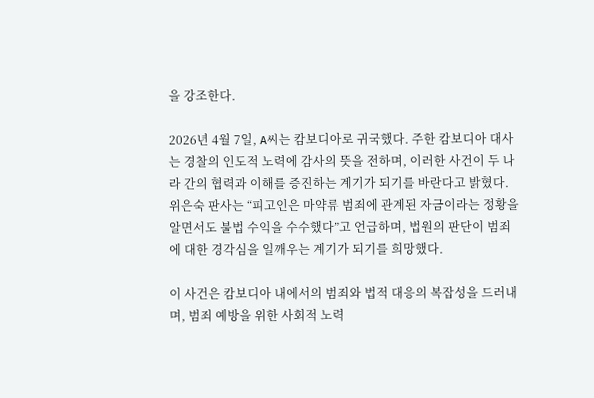을 강조한다.

2026년 4월 7일, A씨는 캄보디아로 귀국했다. 주한 캄보디아 대사는 경찰의 인도적 노력에 감사의 뜻을 전하며, 이러한 사건이 두 나라 간의 협력과 이해를 증진하는 계기가 되기를 바란다고 밝혔다. 위은숙 판사는 “피고인은 마약류 범죄에 관계된 자금이라는 정황을 알면서도 불법 수익을 수수했다”고 언급하며, 법원의 판단이 범죄에 대한 경각심을 일깨우는 계기가 되기를 희망했다.

이 사건은 캄보디아 내에서의 범죄와 법적 대응의 복잡성을 드러내며, 범죄 예방을 위한 사회적 노력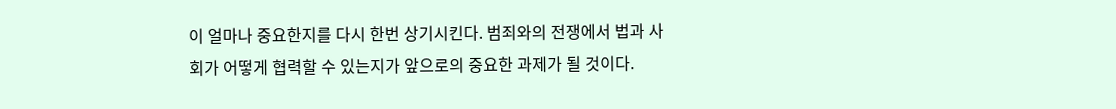이 얼마나 중요한지를 다시 한번 상기시킨다. 범죄와의 전쟁에서 법과 사회가 어떻게 협력할 수 있는지가 앞으로의 중요한 과제가 될 것이다.